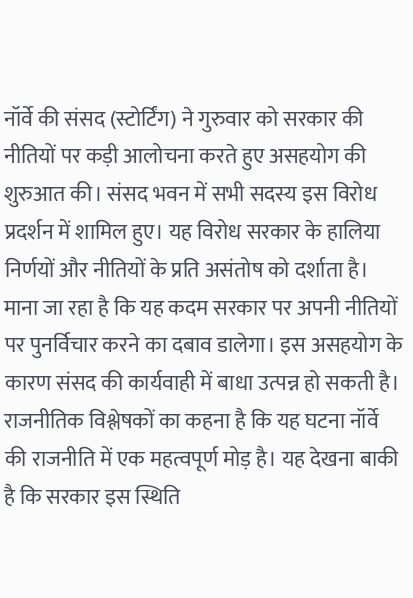नॉर्वे की संसद (स्टोर्टिंग) ने गुरुवार को सरकार की नीतियों पर कड़ी आलोचना करते हुए असहयोग की शुरुआत की। संसद भवन में सभी सदस्य इस विरोध प्रदर्शन में शामिल हुए। यह विरोध सरकार के हालिया निर्णयों और नीतियों के प्रति असंतोष को दर्शाता है। माना जा रहा है कि यह कदम सरकार पर अपनी नीतियों पर पुनर्विचार करने का दबाव डालेगा। इस असहयोग के कारण संसद की कार्यवाही में बाधा उत्पन्न हो सकती है। राजनीतिक विश्लेषकों का कहना है कि यह घटना नॉर्वे की राजनीति में एक महत्वपूर्ण मोड़ है। यह देखना बाकी है कि सरकार इस स्थिति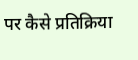पर कैसे प्रतिक्रिया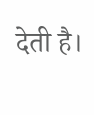देती है।